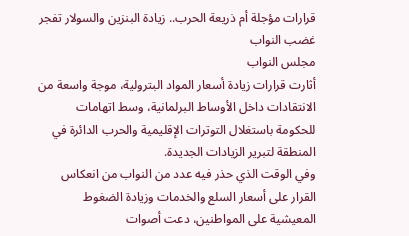قرارات مؤجلة أم ذريعة الحرب.. زيادة البنزين والسولار تفجر غضب النواب
مجلس النواب
أثارت قرارات زيادة أسعار المواد البترولية، موجة واسعة من الانتقادات داخل الأوساط البرلمانية، وسط اتهامات للحكومة باستغلال التوترات الإقليمية والحرب الدائرة في المنطقة لتبرير الزيادات الجديدة.
وفي الوقت الذي حذر فيه عدد من النواب من انعكاس القرار على أسعار السلع والخدمات وزيادة الضغوط المعيشية على المواطنين، دعت أصوات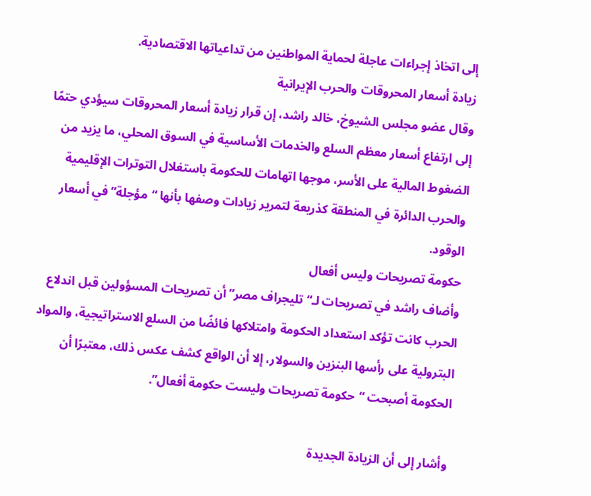إلى اتخاذ إجراءات عاجلة لحماية المواطنين من تداعياتها الاقتصادية.
زيادة أسعار المحروقات والحرب الإيرانية
وقال عضو مجلس الشيوخ، خالد راشد، إن قرار زيادة أسعار المحروقات سيؤدي حتمًا إلى ارتفاع أسعار معظم السلع والخدمات الأساسية في السوق المحلي، ما يزيد من الضغوط المالية على الأسر، موجها اتهامات للحكومة باستغلال التوترات الإقليمية والحرب الدائرة في المنطقة كذريعة لتمرير زيادات وصفها بأنها “مؤجلة” في أسعار الوقود.
حكومة تصريحات وليس أفعال
وأضاف راشد في تصريحات لـ“تليجراف مصر” أن تصريحات المسؤولين قبل اندلاع الحرب كانت تؤكد استعداد الحكومة وامتلاكها فائضًا من السلع الاستراتيجية، والمواد البترولية على رأسها البنزين والسولار، إلا أن الواقع كشف عكس ذلك، معتبرًا أن الحكومة أصبحت “حكومة تصريحات وليست حكومة أفعال”.

وأشار إلى أن الزيادة الجديدة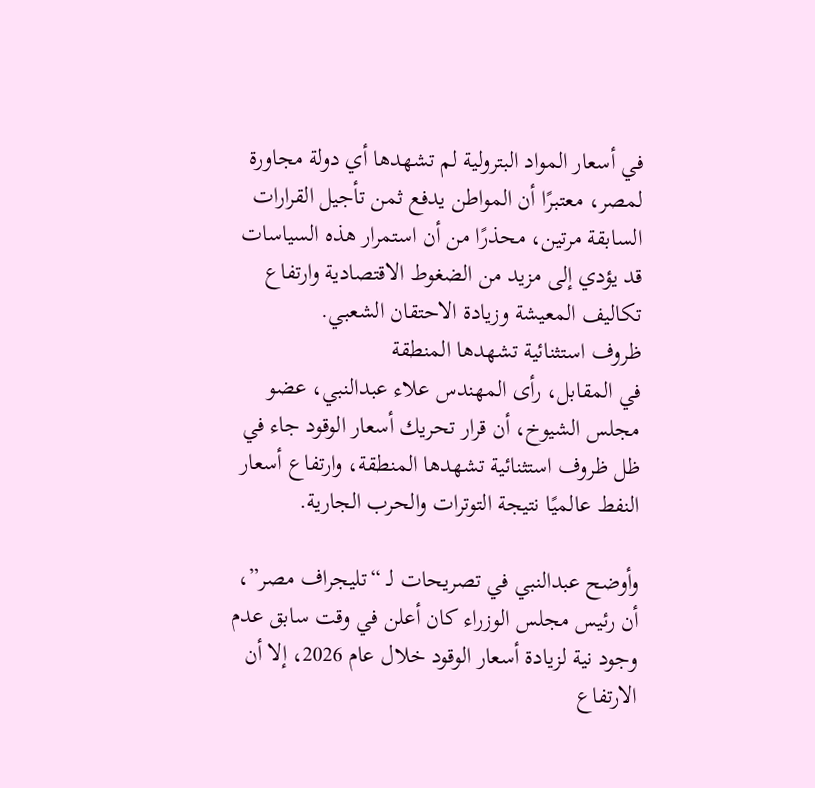في أسعار المواد البترولية لم تشهدها أي دولة مجاورة لمصر، معتبرًا أن المواطن يدفع ثمن تأجيل القرارات السابقة مرتين، محذرًا من أن استمرار هذه السياسات قد يؤدي إلى مزيد من الضغوط الاقتصادية وارتفاع تكاليف المعيشة وزيادة الاحتقان الشعبي.
ظروف استثنائية تشهدها المنطقة
في المقابل، رأى المهندس علاء عبدالنبي، عضو مجلس الشيوخ، أن قرار تحريك أسعار الوقود جاء في ظل ظروف استثنائية تشهدها المنطقة، وارتفاع أسعار النفط عالميًا نتيجة التوترات والحرب الجارية.

وأوضح عبدالنبي في تصريحات لـ “تليجراف مصر”، أن رئيس مجلس الوزراء كان أعلن في وقت سابق عدم وجود نية لزيادة أسعار الوقود خلال عام 2026، إلا أن الارتفاع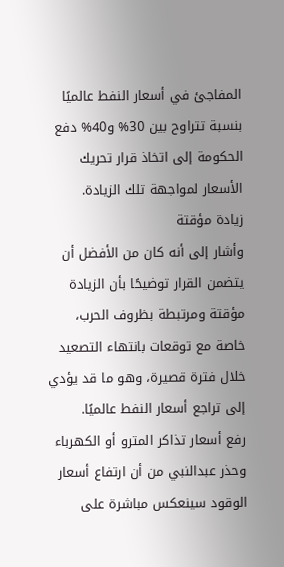المفاجئ في أسعار النفط عالميًا بنسبة تتراوح بين 30% و40% دفع الحكومة إلى اتخاذ قرار تحريك الأسعار لمواجهة تلك الزيادة.
زيادة مؤقتة
وأشار إلى أنه كان من الأفضل أن يتضمن القرار توضيحًا بأن الزيادة مؤقتة ومرتبطة بظروف الحرب، خاصة مع توقعات بانتهاء التصعيد خلال فترة قصيرة، وهو ما قد يؤدي إلى تراجع أسعار النفط عالميًا.
رفع أسعار تذاكر المترو أو الكهرباء
وحذر عبدالنبي من أن ارتفاع أسعار الوقود سينعكس مباشرة على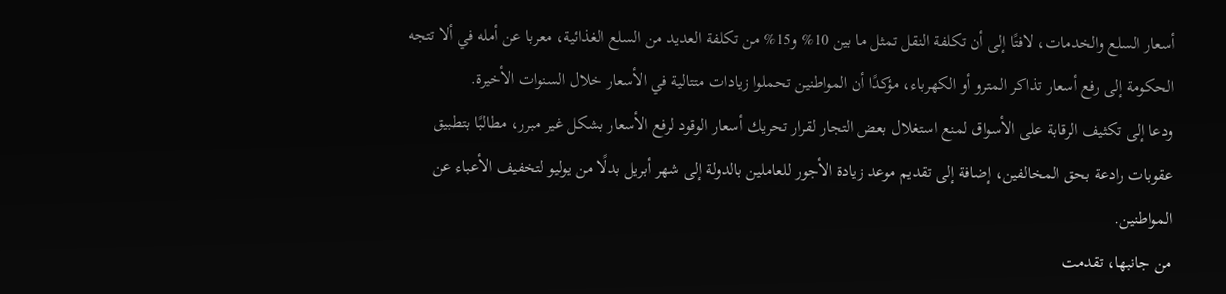أسعار السلع والخدمات، لافتًا إلى أن تكلفة النقل تمثل ما بين 10% و15% من تكلفة العديد من السلع الغذائية، معربا عن أمله في ألا تتجه الحكومة إلى رفع أسعار تذاكر المترو أو الكهرباء، مؤكدًا أن المواطنين تحملوا زيادات متتالية في الأسعار خلال السنوات الأخيرة.
ودعا إلى تكثيف الرقابة على الأسواق لمنع استغلال بعض التجار لقرار تحريك أسعار الوقود لرفع الأسعار بشكل غير مبرر، مطالبًا بتطبيق عقوبات رادعة بحق المخالفين، إضافة إلى تقديم موعد زيادة الأجور للعاملين بالدولة إلى شهر أبريل بدلًا من يوليو لتخفيف الأعباء عن المواطنين.
من جانبها، تقدمت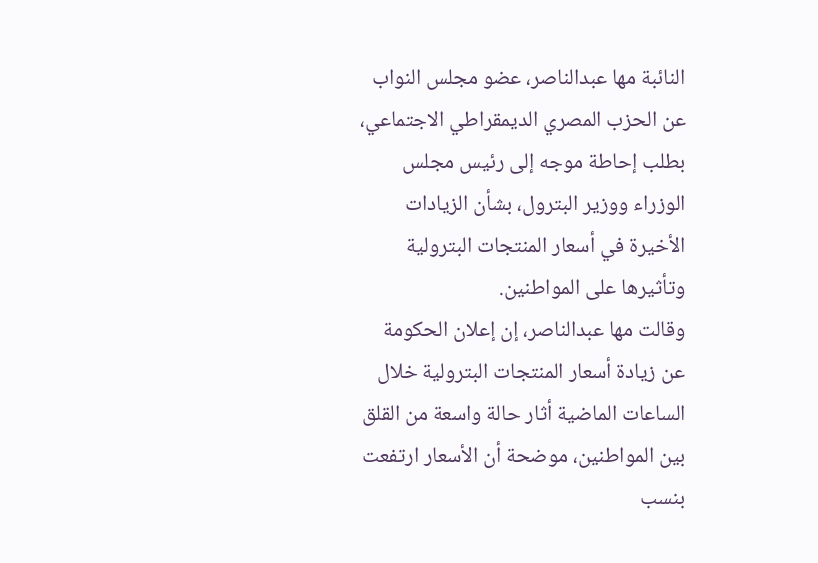النائبة مها عبدالناصر، عضو مجلس النواب عن الحزب المصري الديمقراطي الاجتماعي، بطلب إحاطة موجه إلى رئيس مجلس الوزراء ووزير البترول، بشأن الزيادات الأخيرة في أسعار المنتجات البترولية وتأثيرها على المواطنين.
وقالت مها عبدالناصر، إن إعلان الحكومة عن زيادة أسعار المنتجات البترولية خلال الساعات الماضية أثار حالة واسعة من القلق بين المواطنين، موضحة أن الأسعار ارتفعت بنسب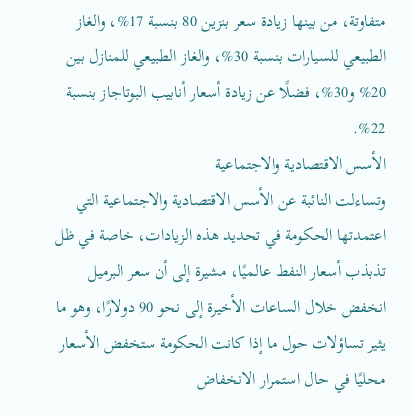متفاوتة، من بينها زيادة سعر بنزين 80 بنسبة 17%، والغاز الطبيعي للسيارات بنسبة 30%، والغاز الطبيعي للمنازل بين 20% و30%، فضلًا عن زيادة أسعار أنابيب البوتاجاز بنسبة 22%.
الأسس الاقتصادية والاجتماعية
وتساءلت النائبة عن الأسس الاقتصادية والاجتماعية التي اعتمدتها الحكومة في تحديد هذه الزيادات، خاصة في ظل تذبذب أسعار النفط عالميًا، مشيرة إلى أن سعر البرميل انخفض خلال الساعات الأخيرة إلى نحو 90 دولارًا، وهو ما يثير تساؤلات حول ما إذا كانت الحكومة ستخفض الأسعار محليًا في حال استمرار الانخفاض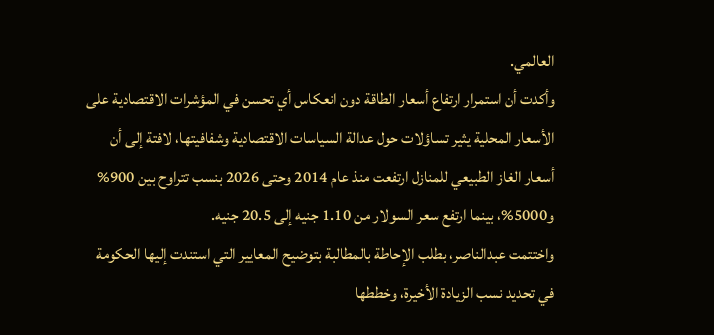العالمي.
وأكدت أن استمرار ارتفاع أسعار الطاقة دون انعكاس أي تحسن في المؤشرات الاقتصادية على الأسعار المحلية يثير تساؤلات حول عدالة السياسات الاقتصادية وشفافيتها، لافتة إلى أن أسعار الغاز الطبيعي للمنازل ارتفعت منذ عام 2014 وحتى 2026 بنسب تتراوح بين 900% و5000%، بينما ارتفع سعر السولار من 1.10 جنيه إلى 20.5 جنيه.
واختتمت عبدالناصر، بطلب الإحاطة بالمطالبة بتوضيح المعايير التي استندت إليها الحكومة في تحديد نسب الزيادة الأخيرة، وخططها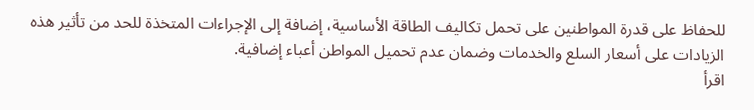للحفاظ على قدرة المواطنين على تحمل تكاليف الطاقة الأساسية، إضافة إلى الإجراءات المتخذة للحد من تأثير هذه الزيادات على أسعار السلع والخدمات وضمان عدم تحميل المواطن أعباء إضافية.
اقرأ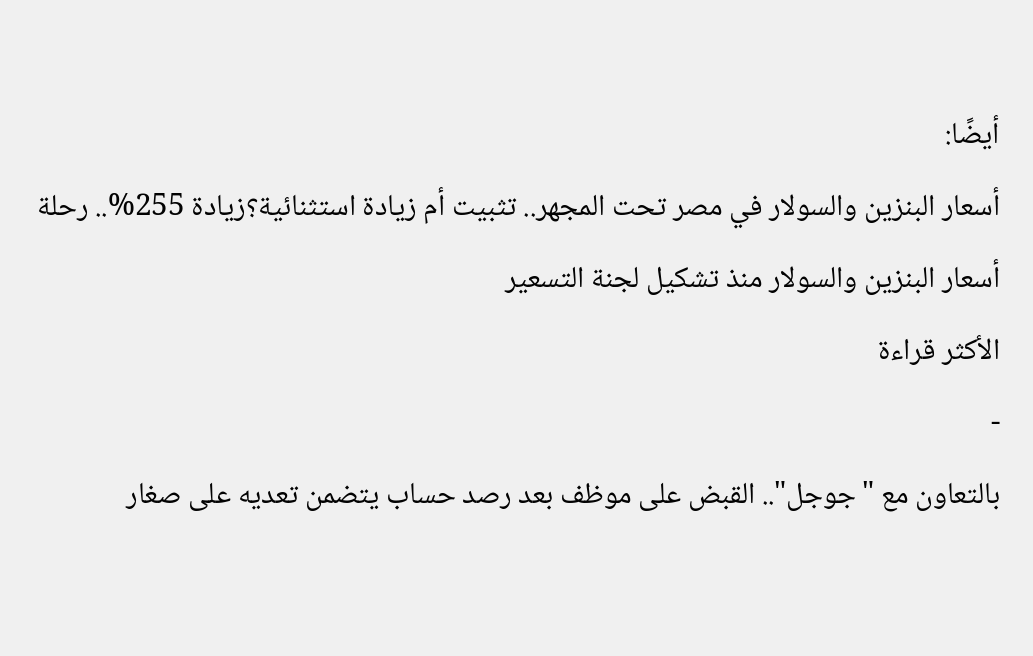أيضًا:
أسعار البنزين والسولار في مصر تحت المجهر.. تثبيت أم زيادة استثنائية؟زيادة 255%.. رحلة أسعار البنزين والسولار منذ تشكيل لجنة التسعير
الأكثر قراءة
-
بالتعاون مع "جوجل".. القبض على موظف بعد رصد حساب يتضمن تعديه على صغار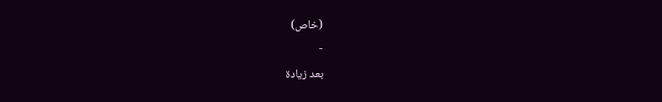(خاص)
-
بعد زيادة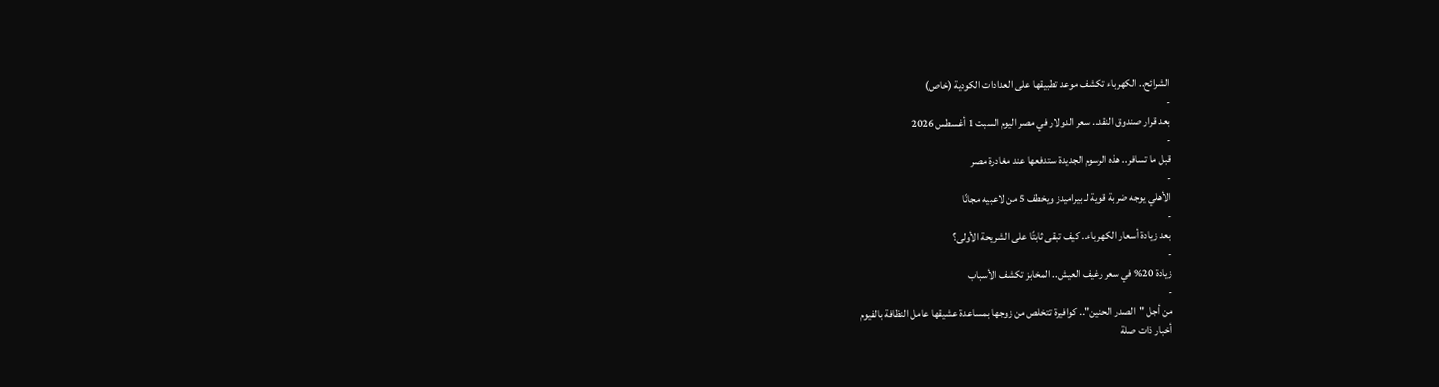الشرائح.. الكهرباء تكشف موعد تطبيقها على العدادات الكودية (خاص)
-
بعد قرار صندوق النقد.. سعر الدولار في مصر اليوم السبت 1 أغسطس 2026
-
قبل ما تسافر.. هذه الرسوم الجديدة ستدفعها عند مغادرة مصر
-
الأهلي يوجه ضربة قوية لـ بيراميدز ويخطف 5 من لاعبيه مجانًا
-
بعد زيادة أسعار الكهرباء.. كيف تبقى ثابتًا على الشريحة الأولى؟
-
زيادة 20% في سعر رغيف العيش.. المخابز تكشف الأسباب
-
من أجل "الصدر الحنين".. كوافيرة تتخلص من زوجها بمساعدة عشيقها عامل النظافة بالفيوم
أخبار ذات صلة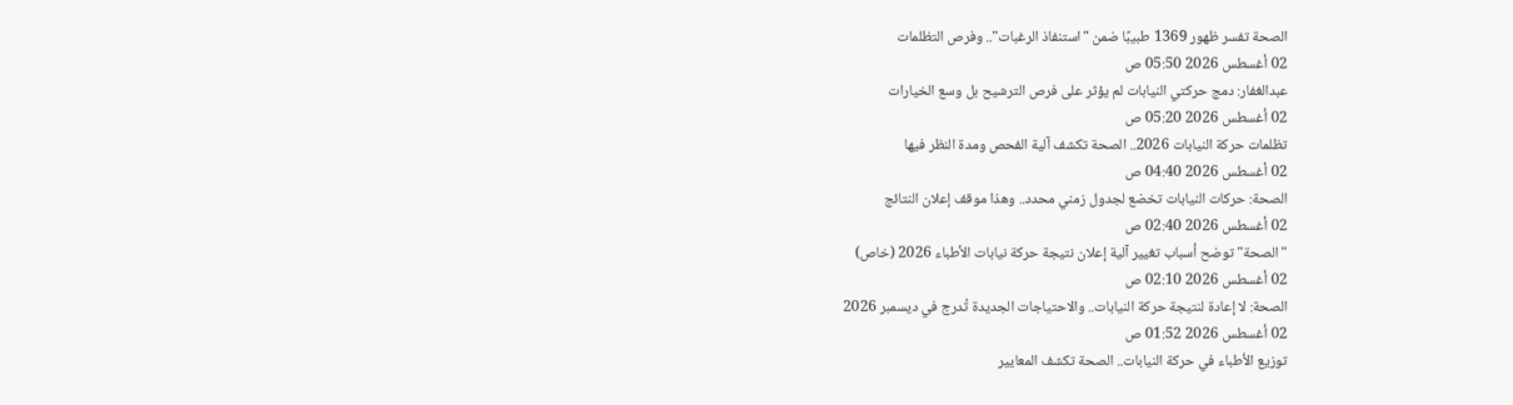الصحة تفسر ظهور 1369 طبيبًا ضمن "استنفاذ الرغبات".. وفرص التظلمات
02 أغسطس 2026 05:50 ص
عبدالغفار: دمج حركتي النيابات لم يؤثر على فرص الترشيح بل وسع الخيارات
02 أغسطس 2026 05:20 ص
تظلمات حركة النيابات 2026.. الصحة تكشف آلية الفحص ومدة النظر فيها
02 أغسطس 2026 04:40 ص
الصحة: حركات النيابات تخضع لجدول زمني محدد.. وهذا موقف إعلان النتائج
02 أغسطس 2026 02:40 ص
"الصحة" توضح أسباب تغيير آلية إعلان نتيجة حركة نيابات الأطباء 2026 (خاص)
02 أغسطس 2026 02:10 ص
الصحة: لا إعادة لنتيجة حركة النيابات.. والاحتياجات الجديدة تُدرج في ديسمبر 2026
02 أغسطس 2026 01:52 ص
توزيع الأطباء في حركة النيابات.. الصحة تكشف المعايير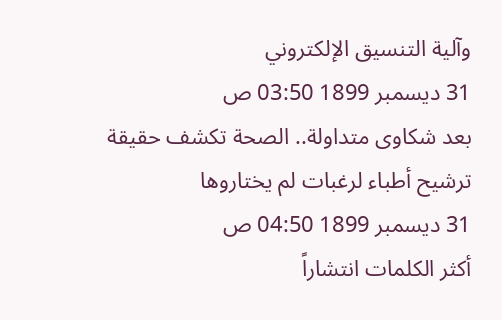وآلية التنسيق الإلكتروني
31 ديسمبر 1899 03:50 ص
بعد شكاوى متداولة.. الصحة تكشف حقيقة ترشيح أطباء لرغبات لم يختاروها
31 ديسمبر 1899 04:50 ص
أكثر الكلمات انتشاراً